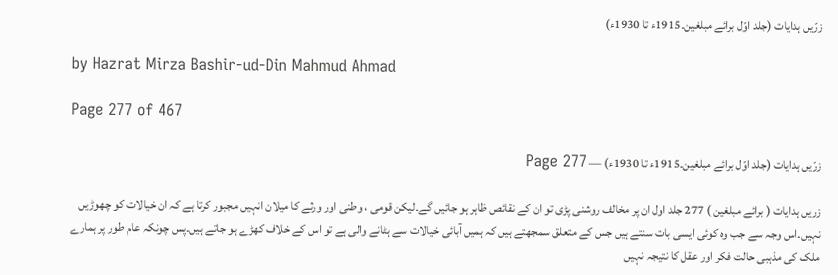زرّیں ہدایات (جلد اوّل برائے مبلغین۔1915ء تا 1930ء)

by Hazrat Mirza Bashir-ud-Din Mahmud Ahmad

Page 277 of 467

زرّیں ہدایات (جلد اوّل برائے مبلغین۔1915ء تا 1930ء) — Page 277

زریں ہدایات ( برائے مبلغین ) 277 جلد اول ان پر مخالف روشنی پڑی تو ان کے نقائص ظاہر ہو جائیں گے۔لیکن قومی ، وطنی اور ورثے کا میلان انہیں مجبور کرتا ہے کہ ان خیالات کو چھوڑیں نہیں۔اس وجہ سے جب وہ کوئی ایسی بات سنتے ہیں جس کے متعلق سمجھتے ہیں کہ ہمیں آبائی خیالات سے ہٹانے والی ہے تو اس کے خلاف کھڑے ہو جاتے ہیں۔پس چونکہ عام طور پر ہمارے ملک کی مذہبی حالت فکر اور عقل کا نتیجہ نہیں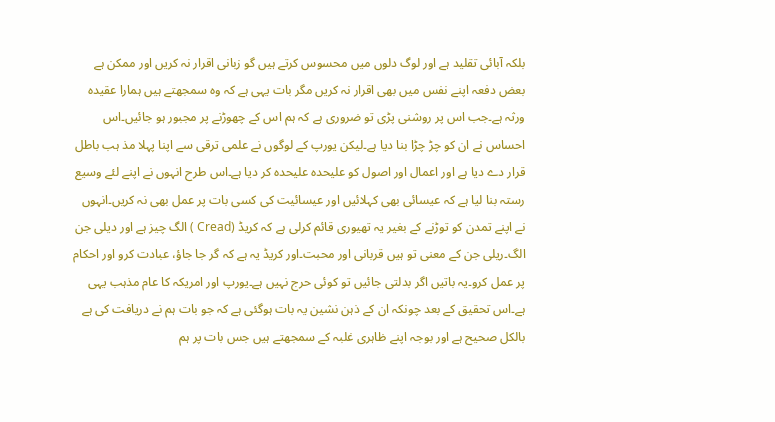بلکہ آبائی تقلید ہے اور لوگ دلوں میں محسوس کرتے ہیں گو زبانی اقرار نہ کریں اور ممکن ہے بعض دفعہ اپنے نفس میں بھی اقرار نہ کریں مگر بات یہی ہے کہ وہ سمجھتے ہیں ہمارا عقیدہ ورثہ ہے۔جب اس پر روشنی پڑی تو ضروری ہے کہ ہم اس کے چھوڑنے پر مجبور ہو جائیں۔اس احساس نے ان کو چڑ چڑا بنا دیا ہے۔لیکن یورپ کے لوگوں نے علمی ترقی سے اپنا پہلا مذ ہب باطل قرار دے دیا ہے اور اعمال اور اصول کو علیحدہ علیحدہ کر دیا ہے۔اس طرح انہوں نے اپنے لئے وسیع رستہ بنا لیا ہے کہ عیسائی بھی کہلائیں اور عیسائیت کی کسی بات پر عمل بھی نہ کریں۔انہوں نے اپنے تمدن کو توڑنے کے بغیر یہ تھیوری قائم کرلی ہے کہ کریڈ (Cread ) الگ چیز ہے اور دیلی جن الگ۔ریلی جن کے معنی تو ہیں قربانی اور محبت۔اور کریڈ یہ ہے کہ گر جا جاؤ، عبادت کرو اور احکام پر عمل کرو۔یہ باتیں اگر بدلتی جائیں تو کوئی حرج نہیں ہے۔یورپ اور امریکہ کا عام مذہب یہی ہے۔اس تحقیق کے بعد چونکہ ان کے ذہن نشین یہ بات ہوگئی ہے کہ جو بات ہم نے دریافت کی ہے بالکل صحیح ہے اور بوجہ اپنے ظاہری غلبہ کے سمجھتے ہیں جس بات پر ہم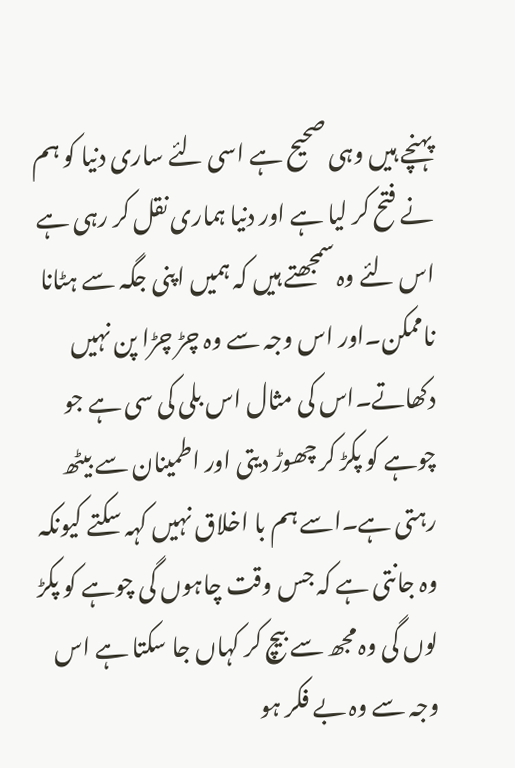پہنچے ہیں وہی صحیح ہے اسی لئے ساری دنیا کو ہم نے فتح کر لیا ہے اور دنیا ہماری نقل کر رہی ہے اس لئے وہ سمجھتے ہیں کہ ہمیں اپنی جگہ سے ہٹانا ناممکن۔اور اس وجہ سے وہ چڑ چڑا پن نہیں دکھاتے۔اس کی مثال اس بلی کی سی ہے جو چوہے کو پکڑ کر چھوڑ دیتی اور اطمینان سے بیٹھ رہتی ہے۔اسے ہم با اخلاق نہیں کہہ سکتے کیونکہ وہ جانتی ہے کہ جس وقت چاہوں گی چوہے کو پکڑ لوں گی وہ مجھ سے بیچ کر کہاں جا سکتا ہے اس وجہ سے وہ بے فکر ہو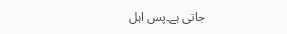جاتی ہے۔پس اہل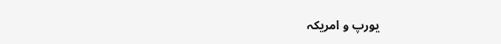یورپ و امریکہ